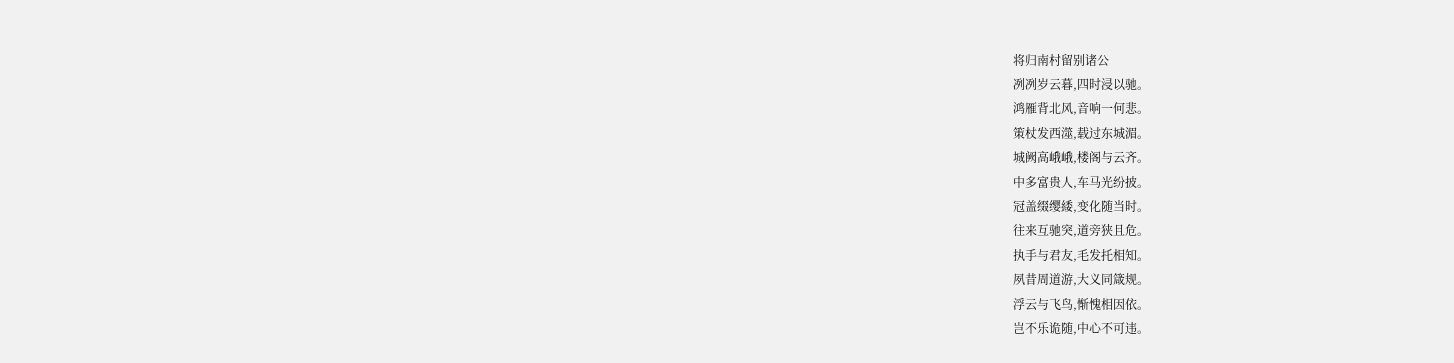将归南村留别诸公
冽冽岁云暮,四时浸以驰。
鸿雁背北风,音响一何悲。
策杖发西澨,载过东城湄。
城阙高峨峨,楼阁与云齐。
中多富贵人,车马光纷披。
冠盖缀缨緌,变化随当时。
往来互驰突,道旁狭且危。
执手与君友,毛发托相知。
夙昔周道游,大义同箴规。
浮云与飞鸟,惭愧相因依。
岂不乐诡随,中心不可违。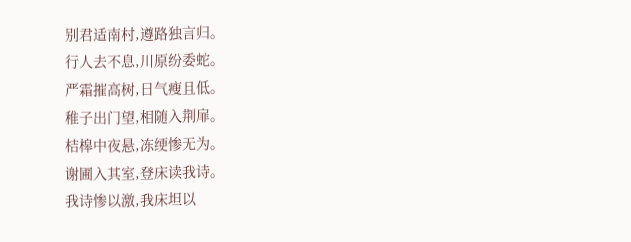别君适南村,遵路独言归。
行人去不息,川原纷委蛇。
严霜摧高树,日气瘦且低。
稚子出门望,相随入荆扉。
桔槔中夜悬,冻绠惨无为。
谢圃入其室,登床读我诗。
我诗惨以激,我床坦以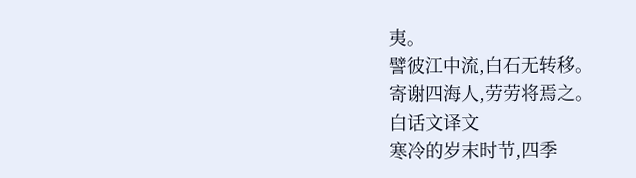夷。
譬彼江中流,白石无转移。
寄谢四海人,劳劳将焉之。
白话文译文
寒冷的岁末时节,四季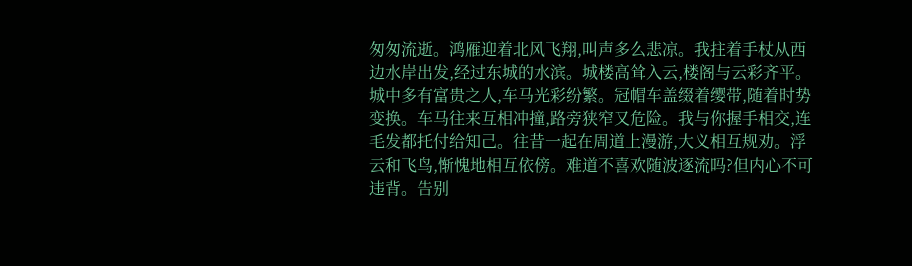匆匆流逝。鸿雁迎着北风飞翔,叫声多么悲凉。我拄着手杖从西边水岸出发,经过东城的水滨。城楼高耸入云,楼阁与云彩齐平。城中多有富贵之人,车马光彩纷繁。冠帽车盖缀着缨带,随着时势变换。车马往来互相冲撞,路旁狭窄又危险。我与你握手相交,连毛发都托付给知己。往昔一起在周道上漫游,大义相互规劝。浮云和飞鸟,惭愧地相互依傍。难道不喜欢随波逐流吗?但内心不可违背。告别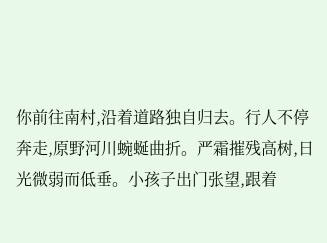你前往南村,沿着道路独自归去。行人不停奔走,原野河川蜿蜒曲折。严霜摧残高树,日光微弱而低垂。小孩子出门张望,跟着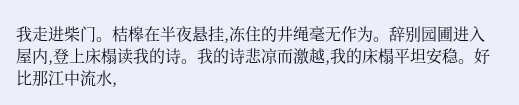我走进柴门。桔槔在半夜悬挂,冻住的井绳毫无作为。辞别园圃进入屋内,登上床榻读我的诗。我的诗悲凉而激越,我的床榻平坦安稳。好比那江中流水,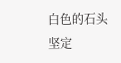白色的石头坚定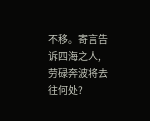不移。寄言告诉四海之人,劳碌奔波将去往何处?